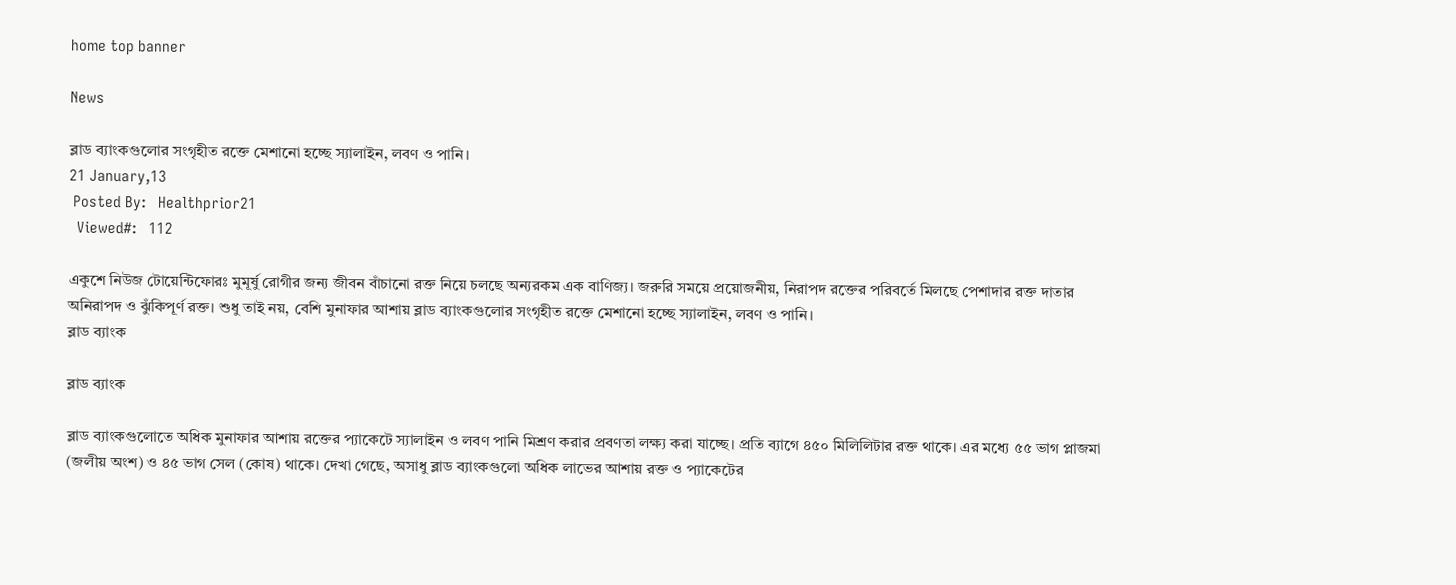home top banner

News

ব্লাড ব্যাংকগুলোর সংগৃহীত রক্তে মেশানো হচ্ছে স্যালাইন, লবণ ও পানি।
21 January,13
 Posted By:   Healthprior21
  Viewed#:   112

একুশে নিউজ টোয়েন্টিফোরঃ মুমূর্ষু রোগীর জন্য জীবন বাঁচানো রক্ত নিয়ে চলছে অন্যরকম এক বাণিজ্য। জরুরি সময়ে প্রয়োজনীয়, নিরাপদ রক্তের পরিবর্তে মিলছে পেশাদার রক্ত দাতার অনিরাপদ ও ঝুঁকিপূর্ণ রক্ত। শুধু তাই নয়, বেশি মুনাফার আশায় ব্লাড ব্যাংকগুলোর সংগৃহীত রক্তে মেশানো হচ্ছে স্যালাইন, লবণ ও পানি।
ব্লাড ব্যাংক

ব্লাড ব্যাংক

ব্লাড ব্যাংকগুলোতে অধিক মুনাফার আশায় রক্তের প্যাকেটে স্যালাইন ও লবণ পানি মিশ্রণ করার প্রবণতা লক্ষ্য করা যাচ্ছে। প্রতি ব্যাগে ৪৫০ মিলিলিটার রক্ত থাকে। এর মধ্যে ৫৫ ভাগ প্লাজমা (জলীয় অংশ) ও ৪৫ ভাগ সেল (কোষ) থাকে। দেখা গেছে, অসাধু ব্লাড ব্যাংকগুলো অধিক লাভের আশায় রক্ত ও প্যাকেটের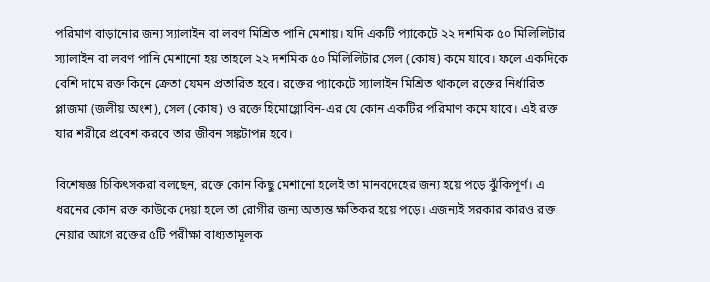পরিমাণ বাড়ানোর জন্য স্যালাইন বা লবণ মিশ্রিত পানি মেশায়। যদি একটি প্যাকেটে ২২ দশমিক ৫০ মিলিলিটার স্যালাইন বা লবণ পানি মেশানো হয় তাহলে ২২ দশমিক ৫০ মিলিলিটার সেল (কোষ) কমে যাবে। ফলে একদিকে বেশি দামে রক্ত কিনে ক্রেতা যেমন প্রতারিত হবে। রক্তের প্যাকেটে স্যালাইন মিশ্রিত থাকলে রক্তের নির্ধারিত প্লাজমা (জলীয় অংশ), সেল (কোষ) ও রক্তে হিমোগ্লোবিন-এর যে কোন একটির পরিমাণ কমে যাবে। এই রক্ত যার শরীরে প্রবেশ করবে তার জীবন সঙ্কটাপন্ন হবে।

বিশেষজ্ঞ চিকিৎসকরা বলছেন, রক্তে কোন কিছু মেশানো হলেই তা মানবদেহের জন্য হয়ে পড়ে ঝুঁকিপূর্ণ। এ ধরনের কোন রক্ত কাউকে দেয়া হলে তা রোগীর জন্য অত্যন্ত ক্ষতিকর হয়ে পড়ে। এজন্যই সরকার কারও রক্ত নেয়ার আগে রক্তের ৫টি পরীক্ষা বাধ্যতামূলক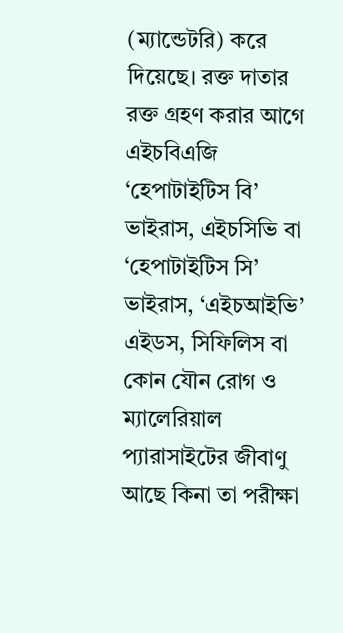(ম্যান্ডেটরি) করে দিয়েছে। রক্ত দাতার রক্ত গ্রহণ করার আগে এইচবিএজি ‘হেপাটাইটিস বি’ ভাইরাস, এইচসিভি বা ‘হেপাটাইটিস সি’ ভাইরাস, ‘এইচআইভি’ এইডস, সিফিলিস বা কোন যৌন রোগ ও ম্যালেরিয়াল প্যারাসাইটের জীবাণু আছে কিনা তা পরীক্ষা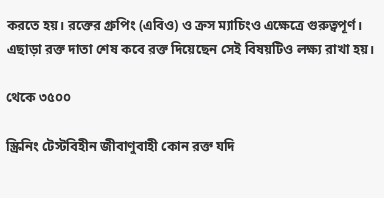করতে হয়। রক্তের গ্রুপিং (এবিও) ও ক্রস ম্যাচিংও এক্ষেত্রে গুরুত্বপূর্ণ। এছাড়া রক্ত দাতা শেষ কবে রক্ত দিয়েছেন সেই বিষয়টিও লক্ষ্য রাখা হয়।

থেকে ৩৫০০

স্ক্রিনিং টেস্টবিহীন জীবাণুবাহী কোন রক্ত যদি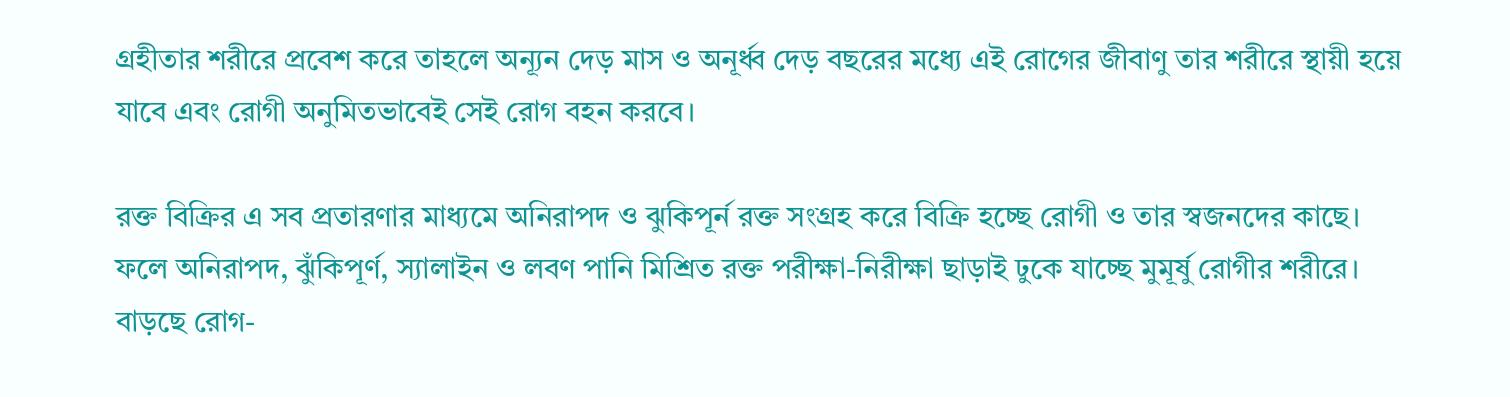গ্রহীতার শরীরে প্রবেশ করে তাহলে অন্যূন দেড় মাস ও অনূর্ধ্ব দেড় বছরের মধ্যে এই রোগের জীবাণু তার শরীরে স্থায়ী হয়ে যাবে এবং রোগী অনুমিতভাবেই সেই রোগ বহন করবে।

রক্ত বিক্রির এ সব প্রতারণার মাধ্যমে অনিরাপদ ও ঝুকিপূর্ন রক্ত সংগ্রহ করে বিক্রি হচ্ছে রোগী ও তার স্বজনদের কাছে। ফলে অনিরাপদ, ঝুঁকিপূর্ণ, স্যালাইন ও লবণ পানি মিশ্রিত রক্ত পরীক্ষা-নিরীক্ষা ছাড়াই ঢুকে যাচ্ছে মুমূর্ষু রোগীর শরীরে। বাড়ছে রোগ-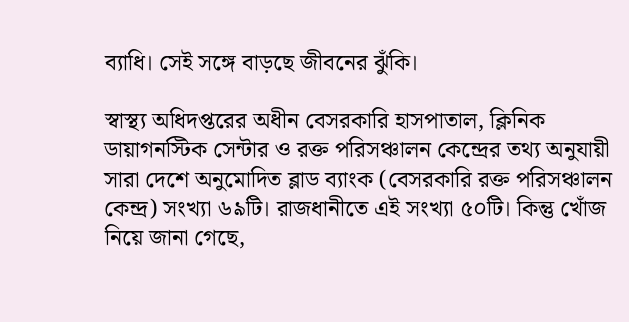ব্যাধি। সেই সঙ্গে বাড়ছে জীবনের ঝুঁকি।

স্বাস্থ্য অধিদপ্তরের অধীন বেসরকারি হাসপাতাল, ক্লিনিক ডায়াগনস্টিক সেন্টার ও রক্ত পরিসঞ্চালন কেন্দ্রের তথ্য অনুযায়ী সারা দেশে অনুমোদিত ব্লাড ব্যাংক (বেসরকারি রক্ত পরিসঞ্চালন কেন্দ্র) সংখ্যা ৬৯টি। রাজধানীতে এই সংখ্যা ৫০টি। কিন্তু খোঁজ নিয়ে জানা গেছে,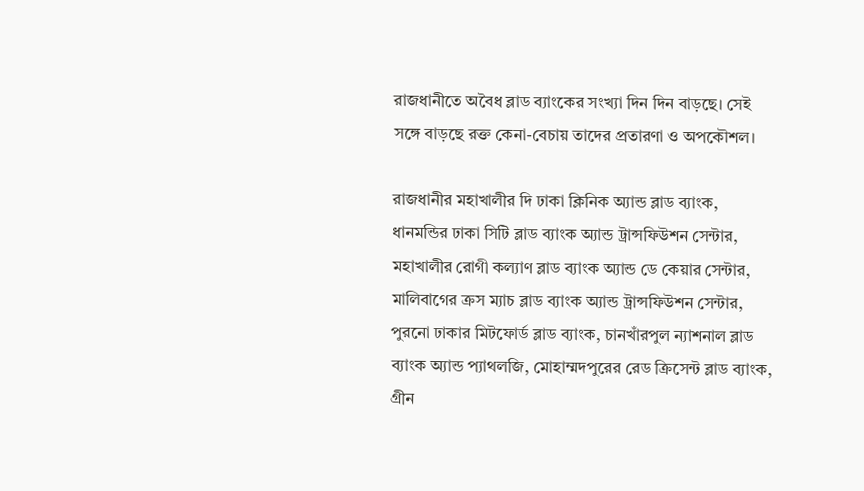রাজধানীতে অবৈধ ব্লাড ব্যাংকের সংখ্যা দিন দিন বাড়ছে। সেই সঙ্গে বাড়ছে রক্ত কেনা-বেচায় তাদের প্রতারণা ও অপকৌশল।

রাজধানীর মহাখালীর দি ঢাকা ক্লিনিক অ্যান্ড ব্লাড ব্যাংক, ধানমন্ডির ঢাকা সিটি ব্লাড ব্যাংক অ্যান্ড ট্রান্সফিউশন সেন্টার, মহাখালীর রোগী কল্যাণ ব্লাড ব্যাংক অ্যান্ড ডে কেয়ার সেন্টার, মালিবাগের ক্রস ম্যাচ ব্লাড ব্যাংক অ্যান্ড ট্রান্সফিউশন সেন্টার, পুরনো ঢাকার মিটফোর্ড ব্লাড ব্যাংক, চানখাঁরপুল ন্যাশনাল ব্লাড ব্যাংক অ্যান্ড প্যাথলজি, মোহাম্মদপুরের রেড ক্রিসেন্ট ব্লাড ব্যাংক, গ্রীন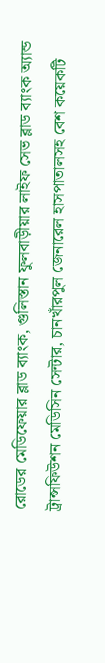রোডের মেডিফেয়ার ব্লাড ব্যাংক, গুলিস্তান ফুলবাড়ীয়ার লাইফ সেভ ব্লাড ব্যাংক অ্যান্ড ট্রান্সফিউশন মেডিসিন সেন্টার, চানখাঁরপুল জেনারেল হাসপাতালসহ বেশ কয়েকটি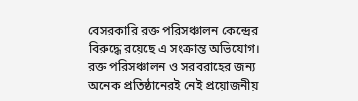বেসরকারি রক্ত পরিসঞ্চালন কেন্দ্রের বিরুদ্ধে রয়েছে এ সংক্রান্ত অভিযোগ। রক্ত পরিসঞ্চালন ও সরবরাহের জন্য অনেক প্রতিষ্ঠানেরই নেই প্রয়োজনীয়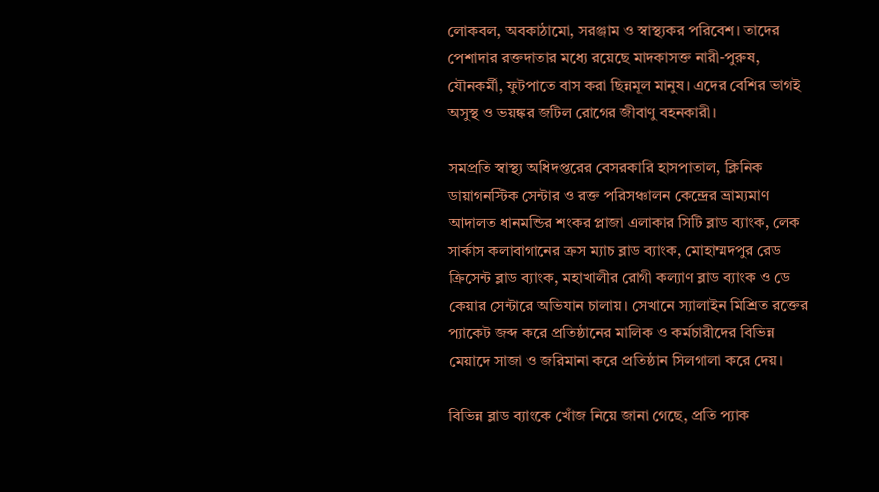লোকবল, অবকাঠামো, সরঞ্জাম ও স্বাস্থ্যকর পরিবেশ। তাদের পেশাদার রক্তদাতার মধ্যে রয়েছে মাদকাসক্ত নারী-পুরুষ, যৌনকর্মী, ফুটপাতে বাস করা ছিন্নমূল মানুষ। এদের বেশির ভাগই অসুস্থ ও ভয়ঙ্কর জটিল রোগের জীবাণু বহনকারী।

সমপ্রতি স্বাস্থ্য অধিদপ্তরের বেসরকারি হাসপাতাল, ক্লিনিক ডায়াগনস্টিক সেন্টার ও রক্ত পরিসঞ্চালন কেন্দ্রের ভ্রাম্যমাণ আদালত ধানমন্ডির শংকর প্লাজা এলাকার সিটি ব্লাড ব্যাংক, লেক সার্কাস কলাবাগানের ক্রস ম্যাচ ব্লাড ব্যাংক, মোহাম্মদপুর রেড ক্রিসেন্ট ব্লাড ব্যাংক, মহাখালীর রোগী কল্যাণ ব্লাড ব্যাংক ও ডে কেয়ার সেন্টারে অভিযান চালায়। সেখানে স্যালাইন মিশ্রিত রক্তের প্যাকেট জব্দ করে প্রতিষ্ঠানের মালিক ও কর্মচারীদের বিভিন্ন মেয়াদে সাজা ও জরিমানা করে প্রতিষ্ঠান সিলগালা করে দেয়।

বিভিন্ন ব্লাড ব্যাংকে খোঁজ নিয়ে জানা গেছে, প্রতি প্যাক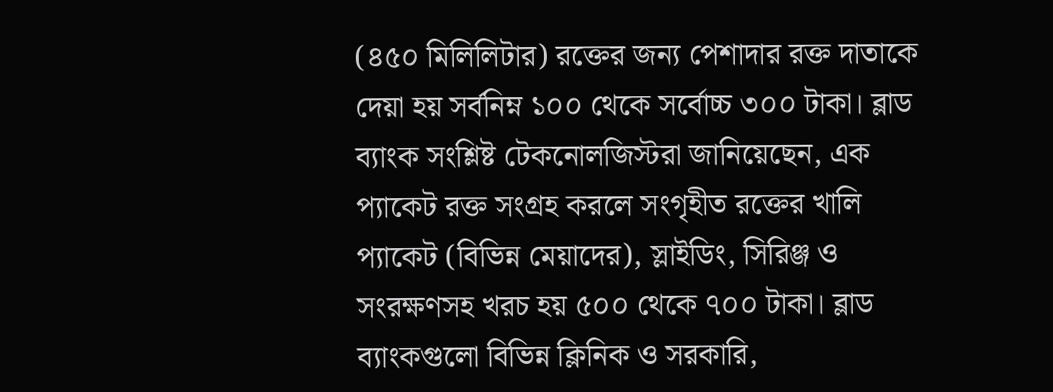(৪৫০ মিলিলিটার) রক্তের জন্য পেশাদার রক্ত দাতাকে দেয়া হয় সর্বনিম্ন ১০০ থেকে সর্বোচ্চ ৩০০ টাকা। ব্লাড ব্যাংক সংশ্লিষ্ট টেকনোলজিস্টরা জানিয়েছেন, এক প্যাকেট রক্ত সংগ্রহ করলে সংগৃহীত রক্তের খালি প্যাকেট (বিভিন্ন মেয়াদের), স্লাইডিং, সিরিঞ্জ ও সংরক্ষণসহ খরচ হয় ৫০০ থেকে ৭০০ টাকা। ব্লাড ব্যাংকগুলো বিভিন্ন ক্লিনিক ও সরকারি,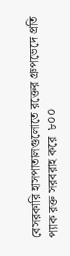বেসরকারি হাসপাতালগুলোতে রক্তের গ্রুপভেদে প্রতি প্যাক রক্ত সরবরাহ করে  ৮০০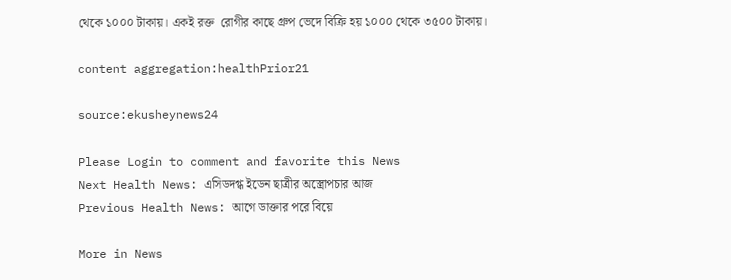থেকে ১০০০ টাকায়। একই রক্ত  রোগীর কাছে গ্রুপ ভেদে বিক্রি হয় ১০০০ থেকে ৩৫০০ টাকায়।

content aggregation:healthPrior21

source:ekusheynews24

Please Login to comment and favorite this News
Next Health News: এসিডদগ্ধ ইডেন ছাত্রীর অস্ত্রোপচার আজ
Previous Health News: আগে ডাক্তার পরে বিয়ে

More in News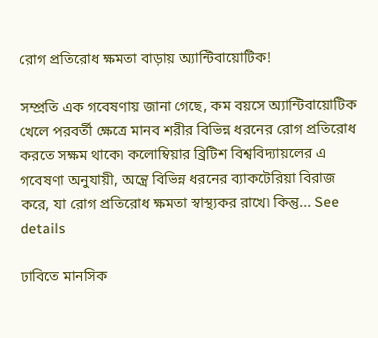রোগ প্রতিরোধ ক্ষমতা বাড়ায় অ্যান্টিবায়োটিক!

সম্প্রতি এক গবেষণায় জানা গেছে, কম বয়সে অ্যান্টিবায়োটিক খেলে পরবর্তী ক্ষেত্রে মানব শরীর বিভিন্ন ধরনের রোগ প্রতিরোধ করতে সক্ষম থাকে৷ কলোম্বিয়ার ব্রিটিশ বিশ্ববিদ্যায়লের এ গবেষণা অনুযায়ী, অন্ত্রে বিভিন্ন ধরনের ব্যাকটেরিয়া বিরাজ করে, যা রোগ প্রতিরোধ ক্ষমতা স্বাস্থ্যকর রাখে৷ কিন্তু... See details

ঢাবিতে মানসিক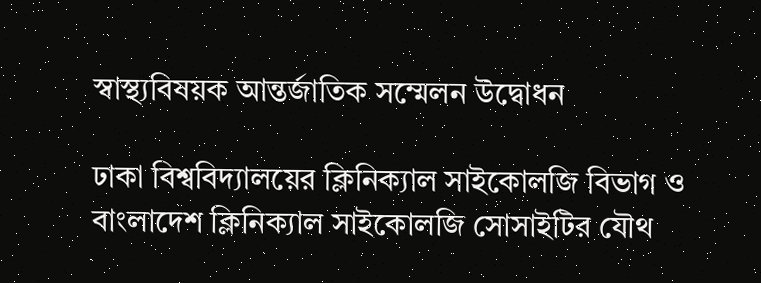স্বাস্থ্যবিষয়ক আন্তর্জাতিক সম্মেলন উদ্বোধন

ঢাকা বিশ্ববিদ্যালয়ের ক্লিনিক্যাল সাইকোলজি বিভাগ ও বাংলাদেশ ক্লিনিক্যাল সাইকোলজি সোসাইটির যৌথ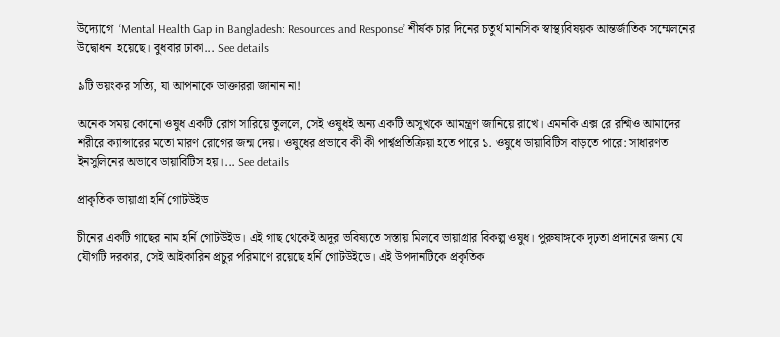উদ্যোগে  ‘Mental Health Gap in Bangladesh: Resources and Response’ শীর্ষক চার দিনের চতুর্থ মানসিক স্বাস্থ্যবিষয়ক আন্তর্জাতিক সম্মেলনের উদ্বোধন  হয়েছে। বুধবার ঢাকা... See details

৯টি ভয়ংকর সত্যি, যা আপনাকে ডাক্তাররা জানান না!

অনেক সময় কোনো ওষুধ একটি রোগ সারিয়ে তুললে, সেই ওষুধই অন্য একটি অসুখকে আমন্ত্রণ জানিয়ে রাখে। এমনকি এক্স রে রশ্মিও আমাদের শরীরে ক্যান্সারের মতো মারণ রোগের জন্ম দেয়। ওষুধের প্রভাবে কী কী পার্শ্বপ্রতিক্রিয়া হতে পারে ১. ওষুধে ডায়াবিটিস বাড়তে পারে: সাধারণত ইনসুলিনের অভাবে ডায়াবিটিস হয়।... See details

প্রাকৃতিক ভায়াগ্রা হর্নি গোটউইড

চীনের একটি গাছের নাম হর্নি গোটউইড। এই গাছ থেকেই অদূর ভবিষ্যতে সস্তায় মিলবে ভায়াগ্রার বিকল্প ওষুধ। পুরুষাঙ্গকে দৃঢ়তা প্রদানের জন্য যে যৌগটি দরকার, সেই আইকারিন প্রচুর পরিমাণে রয়েছে হর্নি গোটউইডে। এই উপদানটিকে প্রকৃতিক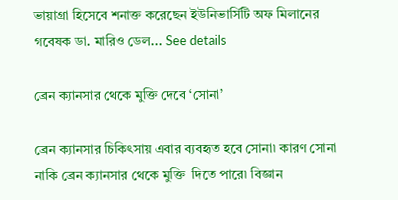ভায়াগ্রা হিসেবে শনাক্ত করেছেন ইউনিভার্সিটি অফ মিলানের গবেষক ডা. মারিও ডেল... See details

ব্রেন ক্যানসার থেকে মুক্তি দেবে ‘সোনা’

ব্রেন ক্যানসার চিকিৎসায় এবার ব্যবহৃত হবে সোনা৷ কারণ সোনা নাকি ব্রেন ক্যানসার থেকে মুক্তি  দিতে পারে৷ বিজ্ঞান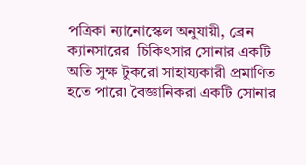পত্রিকা ন্যানোস্কেল অনুযায়ী, ব্রেন ক্যানসারের  চিকিৎসার সোনার একটি অতি সুক্ষ টুকরো সাহায্যকারী প্রমাণিত হতে পারে৷ বৈজ্ঞানিকরা একটি সোনার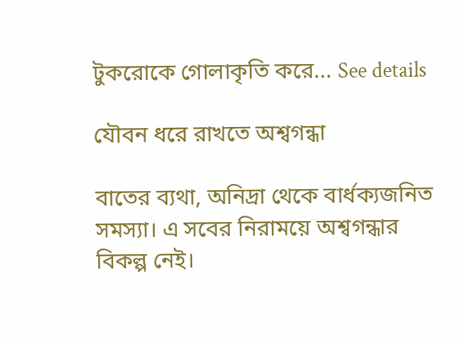টুকরোকে গোলাকৃতি করে... See details

যৌবন ধরে রাখতে অশ্বগন্ধা

বাতের ব্যথা, অনিদ্রা থেকে বার্ধক্যজনিত সমস্যা। এ সবের নিরাময়ে অশ্বগন্ধার বিকল্প নেই।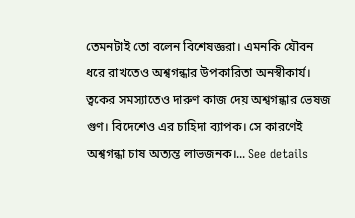তেমনটাই তো বলেন বিশেষজ্ঞরা। এমনকি যৌবন ধরে রাখতেও অশ্বগন্ধার উপকারিতা অনস্বীকার্য। ত্বকের সমস্যাতেও দারুণ কাজ দেয় অশ্বগন্ধার ভেষজ গুণ। বিদেশেও এর চাহিদা ব্যাপক। সে কারণেই অশ্বগন্ধা চাষ অত্যন্ত লাভজনক।... See details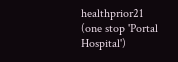healthprior21 (one stop 'Portal Hospital')